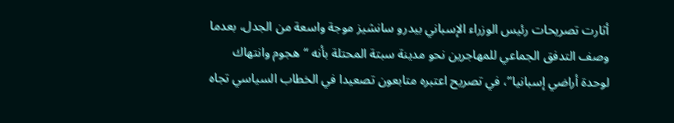أثارت تصريحات رئيس الوزراء الإسباني بيدرو سانشيز موجة واسعة من الجدل، بعدما وصف التدفق الجماعي للمهاجرين نحو مدينة سبتة المحتلة بأنه “هجوم وانتهاك لوحدة أراضي إسبانيا”، في تصريح اعتبره متابعون تصعيدا في الخطاب السياسي تجاه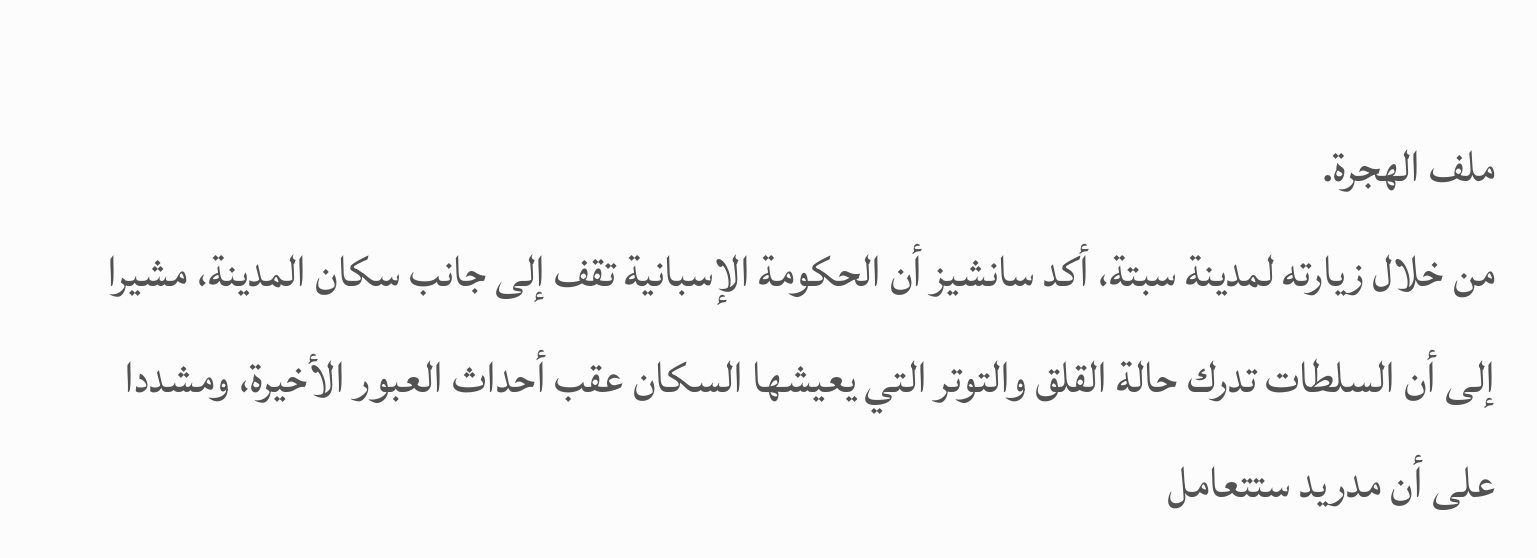ملف الهجرة.
من خلال زيارته لمدينة سبتة، أكد سانشيز أن الحكومة الإسبانية تقف إلى جانب سكان المدينة، مشيرا إلى أن السلطات تدرك حالة القلق والتوتر التي يعيشها السكان عقب أحداث العبور الأخيرة، ومشددا على أن مدريد ستتعامل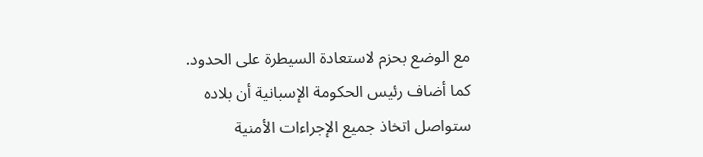مع الوضع بحزم لاستعادة السيطرة على الحدود.
كما أضاف رئيس الحكومة الإسبانية أن بلاده ستواصل اتخاذ جميع الإجراءات الأمنية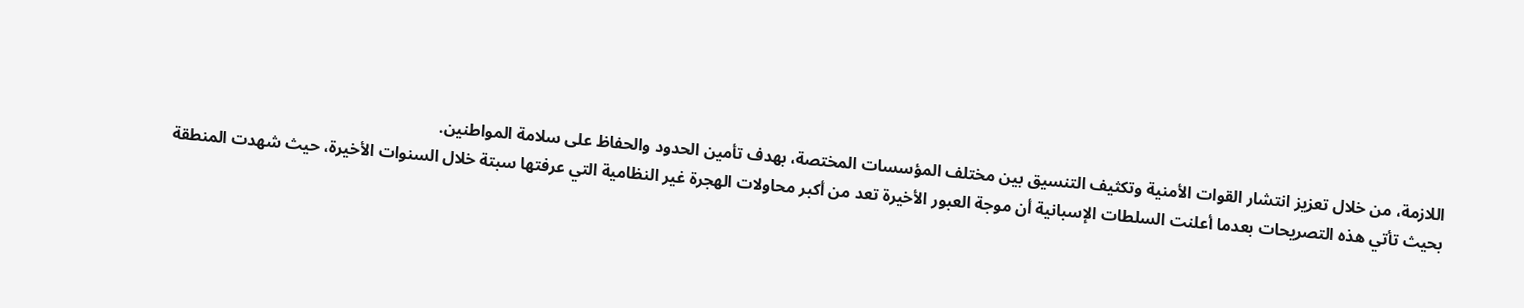اللازمة، من خلال تعزيز انتشار القوات الأمنية وتكثيف التنسيق بين مختلف المؤسسات المختصة، بهدف تأمين الحدود والحفاظ على سلامة المواطنين.
بحيث تأتي هذه التصريحات بعدما أعلنت السلطات الإسبانية أن موجة العبور الأخيرة تعد من أكبر محاولات الهجرة غير النظامية التي عرفتها سبتة خلال السنوات الأخيرة، حيث شهدت المنطقة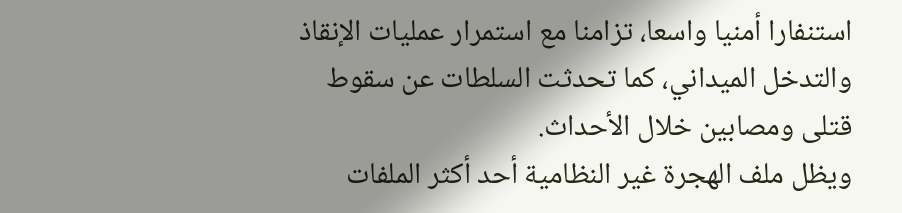استنفارا أمنيا واسعا، تزامنا مع استمرار عمليات الإنقاذ والتدخل الميداني، كما تحدثت السلطات عن سقوط قتلى ومصابين خلال الأحداث.
ويظل ملف الهجرة غير النظامية أحد أكثر الملفات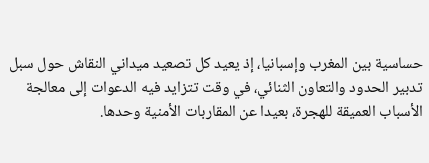حساسية بين المغرب وإسبانيا، إذ يعيد كل تصعيد ميداني النقاش حول سبل تدبير الحدود والتعاون الثنائي، في وقت تتزايد فيه الدعوات إلى معالجة الأسباب العميقة للهجرة، بعيدا عن المقاربات الأمنية وحدها.